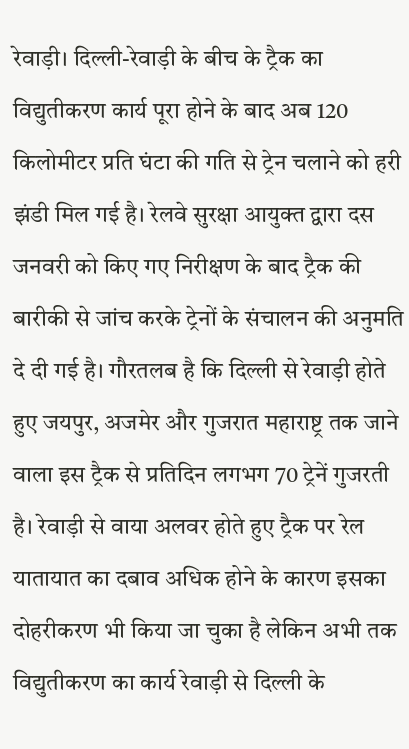रेवाड़ी। दिल्ली-रेवाड़ी के बीच के ट्रैक का विद्युतीकरण कार्य पूरा होने के बाद अब 120 किलोमीटर प्रति घंटा की गति से ट्रेन चलाने को हरी झंडी मिल गई है। रेलवे सुरक्षा आयुक्त द्वारा दस जनवरी को किए गए निरीक्षण के बाद ट्रैक की बारीकी से जांच करके ट्रेनों के संचालन की अनुमति दे दी गई है। गौरतलब है कि दिल्ली से रेवाड़ी होते हुए जयपुर, अजमेर और गुजरात महाराष्ट्र तक जाने वाला इस ट्रैक से प्रतिदिन लगभग 70 ट्रेनें गुजरती है। रेवाड़ी से वाया अलवर होते हुए ट्रैक पर रेल यातायात का दबाव अधिक होने के कारण इसका दोहरीकरण भी किया जा चुका है लेकिन अभी तक विद्युतीकरण का कार्य रेवाड़ी से दिल्ली के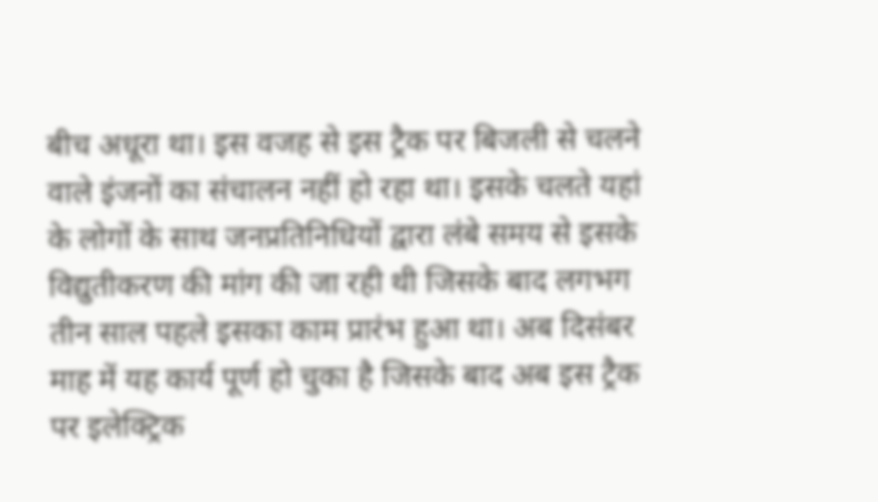बीच अधूरा था। इस वजह से इस ट्रैक पर बिजली से चलने वाले इंजनों का संचालन नहीं हो रहा था। इसके चलते यहां के लोगों के साथ जनप्रतिनिधियों द्वारा लंबे समय से इसके विद्युतीकरण की मांग की जा रही थी जिसके बाद लगभग तीन साल पहले इसका काम प्रारंभ हुआ था। अब दिसंबर माह में यह कार्य पूर्ण हो चुका है जिसके बाद अब इस ट्रैक पर इलेक्ट्रिक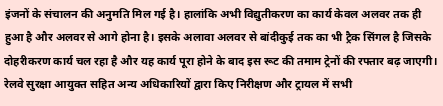इंजनों के संचालन की अनुमति मिल गई है। हालांकि अभी विद्युतीकरण का कार्य केवल अलवर तक ही हुआ है और अलवर से आगे होना है। इसके अलावा अलवर से बांदीकुई तक का भी ट्रैक सिंगल है जिसके दोहरीकरण कार्य चल रहा है और यह कार्य पूरा होने के बाद इस रूट की तमाम ट्रेनों की रफ्तार बढ़ जाएगी।
रेलवे सुरक्षा आयुक्त सहित अन्य अधिकारियों द्वारा किए निरीक्षण और ट्रायल में सभी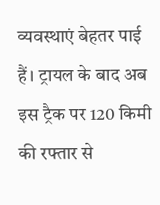व्यवस्थाएं बेहतर पाई हैं। ट्रायल के बाद अब इस ट्रैक पर 120 किमी की रफ्तार से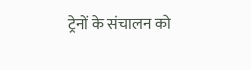ट्रेनों के संचालन को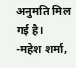अनुमति मिल गई है।
-महेश शर्मा,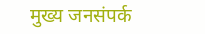मुख्य जनसंपर्क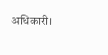अधिकारी।